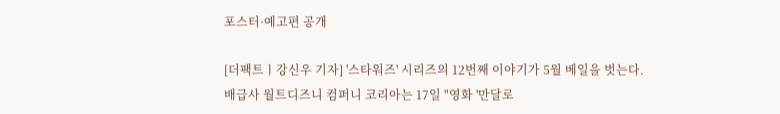포스터·예고편 공개

[더팩트ㅣ강신우 기자] '스타워즈' 시리즈의 12번째 이야기가 5월 베일을 벗는다.
배급사 월트디즈니 컴퍼니 코리아는 17일 "영화 '만달로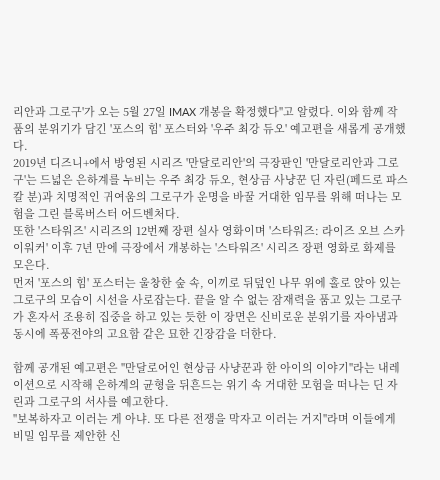리안과 그로구'가 오는 5월 27일 IMAX 개봉을 확정했다"고 알렸다. 이와 함께 작품의 분위기가 담긴 '포스의 힘' 포스터와 '우주 최강 듀오' 예고편을 새롭게 공개했다.
2019년 디즈니+에서 방영된 시리즈 '만달로리안'의 극장판인 '만달로리안과 그로구'는 드넓은 은하계를 누비는 우주 최강 듀오, 현상금 사냥꾼 딘 자린(페드로 파스칼 분)과 치명적인 귀여움의 그로구가 운명을 바꿀 거대한 임무를 위해 떠나는 모험을 그린 블록버스터 어드벤처다.
또한 '스타워즈' 시리즈의 12번째 장편 실사 영화이며 '스타워즈: 라이즈 오브 스카이워커' 이후 7년 만에 극장에서 개봉하는 '스타워즈' 시리즈 장편 영화로 화제를 모은다.
먼저 '포스의 힘' 포스터는 울창한 숲 속, 이끼로 뒤덮인 나무 위에 홀로 앉아 있는 그로구의 모습이 시선을 사로잡는다. 끝을 알 수 없는 잠재력을 품고 있는 그로구가 혼자서 조용히 집중을 하고 있는 듯한 이 장면은 신비로운 분위기를 자아냄과 동시에 폭풍전야의 고요함 같은 묘한 긴장감을 더한다.

함께 공개된 예고편은 "만달로어인 현상금 사냥꾼과 한 아이의 이야기"라는 내레이션으로 시작해 은하계의 균형을 뒤흔드는 위기 속 거대한 모험을 떠나는 딘 자린과 그로구의 서사를 예고한다.
"보복하자고 이러는 게 아냐. 또 다른 전쟁을 막자고 이러는 거지"라며 이들에게 비밀 임무를 제안한 신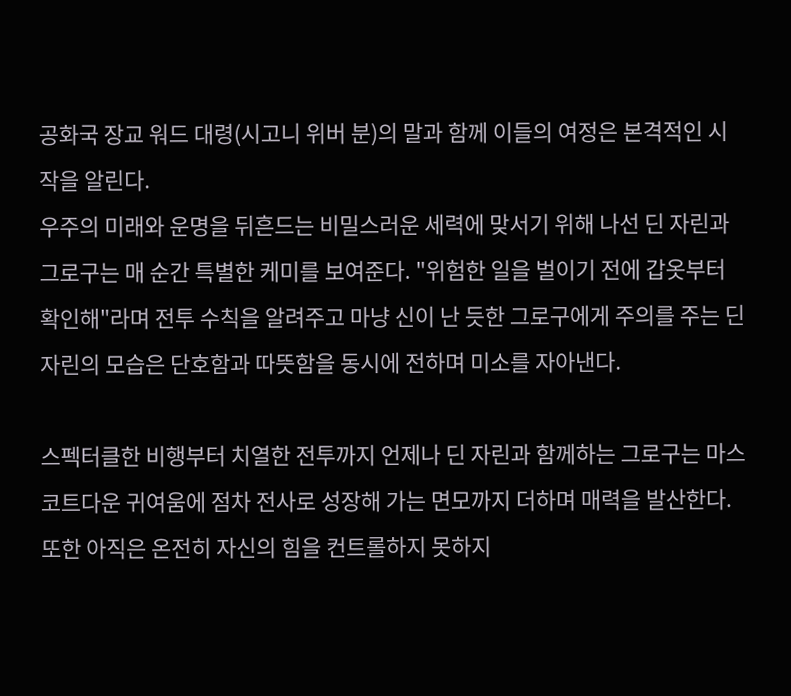공화국 장교 워드 대령(시고니 위버 분)의 말과 함께 이들의 여정은 본격적인 시작을 알린다.
우주의 미래와 운명을 뒤흔드는 비밀스러운 세력에 맞서기 위해 나선 딘 자린과 그로구는 매 순간 특별한 케미를 보여준다. "위험한 일을 벌이기 전에 갑옷부터 확인해"라며 전투 수칙을 알려주고 마냥 신이 난 듯한 그로구에게 주의를 주는 딘 자린의 모습은 단호함과 따뜻함을 동시에 전하며 미소를 자아낸다.

스펙터클한 비행부터 치열한 전투까지 언제나 딘 자린과 함께하는 그로구는 마스코트다운 귀여움에 점차 전사로 성장해 가는 면모까지 더하며 매력을 발산한다. 또한 아직은 온전히 자신의 힘을 컨트롤하지 못하지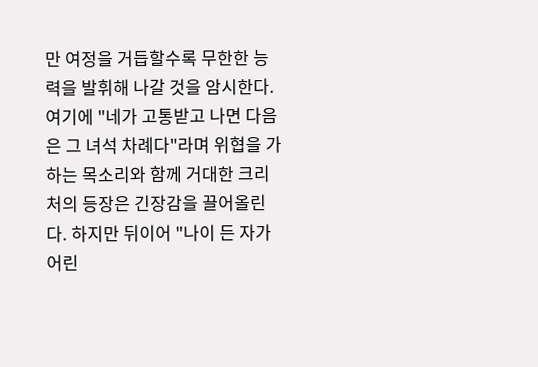만 여정을 거듭할수록 무한한 능력을 발휘해 나갈 것을 암시한다.
여기에 "네가 고통받고 나면 다음은 그 녀석 차례다"라며 위협을 가하는 목소리와 함께 거대한 크리처의 등장은 긴장감을 끌어올린다. 하지만 뒤이어 "나이 든 자가 어린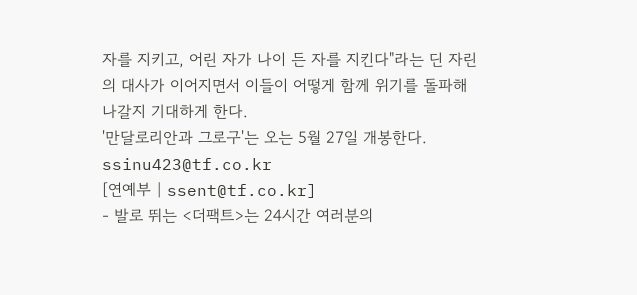자를 지키고, 어린 자가 나이 든 자를 지킨다"라는 딘 자린의 대사가 이어지면서 이들이 어떻게 함께 위기를 돌파해 나갈지 기대하게 한다.
'만달로리안과 그로구'는 오는 5월 27일 개봉한다.
ssinu423@tf.co.kr
[연예부 | ssent@tf.co.kr]
- 발로 뛰는 <더팩트>는 24시간 여러분의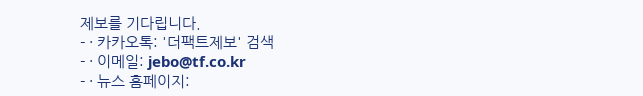제보를 기다립니다.
- · 카카오톡: '더팩트제보' 검색
- · 이메일: jebo@tf.co.kr
- · 뉴스 홈페이지: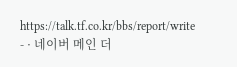https://talk.tf.co.kr/bbs/report/write
- · 네이버 메인 더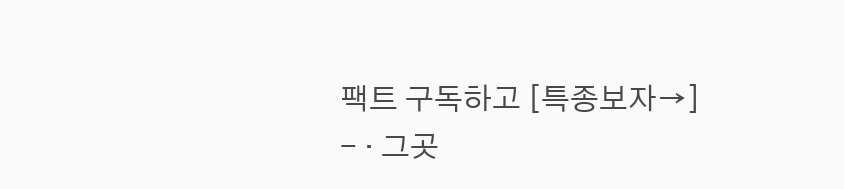팩트 구독하고 [특종보자→]
- · 그곳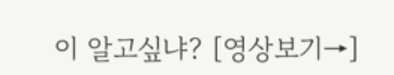이 알고싶냐? [영상보기→]